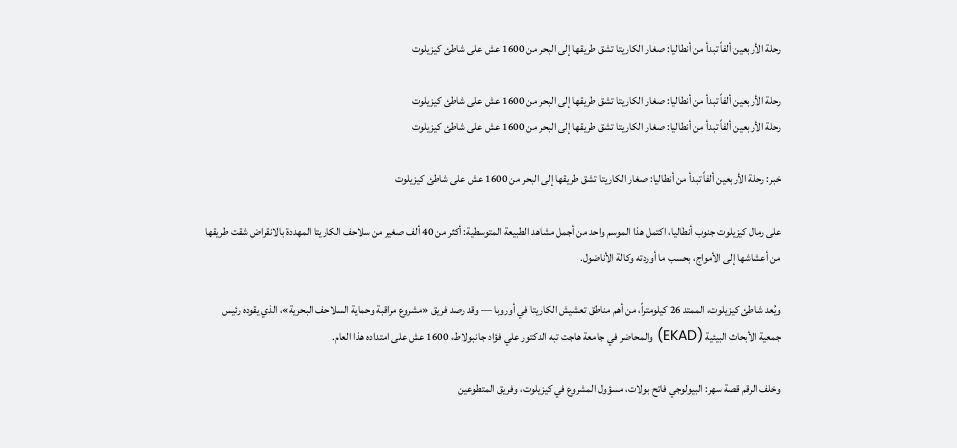رحلة الأربعين ألفاً تبدأ من أنطاليا: صغار الكاريتا تشق طريقها إلى البحر من 1600 عش على شاطئ كيزيلوت

رحلة الأربعين ألفاً تبدأ من أنطاليا: صغار الكاريتا تشق طريقها إلى البحر من 1600 عش على شاطئ كيزيلوت
رحلة الأربعين ألفاً تبدأ من أنطاليا: صغار الكاريتا تشق طريقها إلى البحر من 1600 عش على شاطئ كيزيلوت

خبر: رحلة الأربعين ألفاً تبدأ من أنطاليا: صغار الكاريتا تشق طريقها إلى البحر من 1600 عش على شاطئ كيزيلوت

على رمال كيزيلوت جنوب أنطاليا، اكتمل هذا الموسم واحد من أجمل مشاهد الطبيعة المتوسطية: أكثر من 40 ألف صغير من سلاحف الكاريتا المهددة بالانقراض شقت طريقها من أعشاشها إلى الأمواج، بحسب ما أوردته وكالة الأناضول.

ويُعد شاطئ كيزيلوت، الممتد 26 كيلومتراً، من أهم مناطق تعشيش الكاريتا في أوروبا — وقد رصد فريق «مشروع مراقبة وحماية السلاحف البحرية»، الذي يقوده رئيس جمعية الأبحاث البيئية (EKAD) والمحاضر في جامعة هاجت تبه الدكتور علي فؤاد جانبولاط، 1600 عش على امتداده هذا العام.

وخلف الرقم قصة سهر: البيولوجي فاتح بولات، مسؤول المشروع في كيزيلوت، وفريق المتطوعين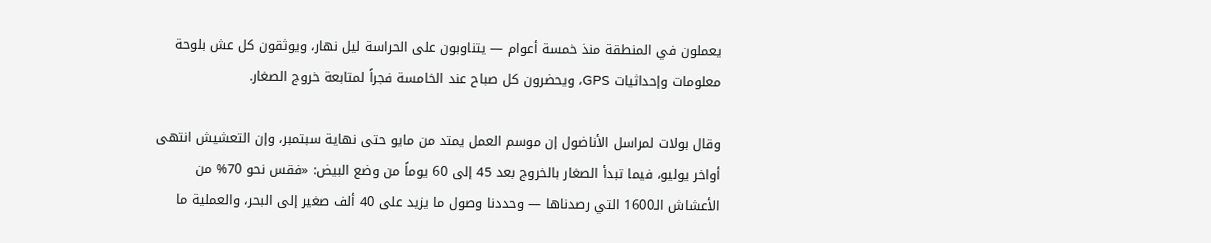يعملون في المنطقة منذ خمسة أعوام — يتناوبون على الحراسة ليل نهار، ويوثقون كل عش بلوحة معلومات وإحداثيات GPS، ويحضرون كل صباح عند الخامسة فجراً لمتابعة خروج الصغار.

وقال بولات لمراسل الأناضول إن موسم العمل يمتد من مايو حتى نهاية سبتمبر، وإن التعشيش انتهى أواخر يوليو، فيما تبدأ الصغار بالخروج بعد 45 إلى 60 يوماً من وضع البيض: «فقس نحو 70% من الأعشاش الـ1600 التي رصدناها — وحددنا وصول ما يزيد على 40 ألف صغير إلى البحر، والعملية ما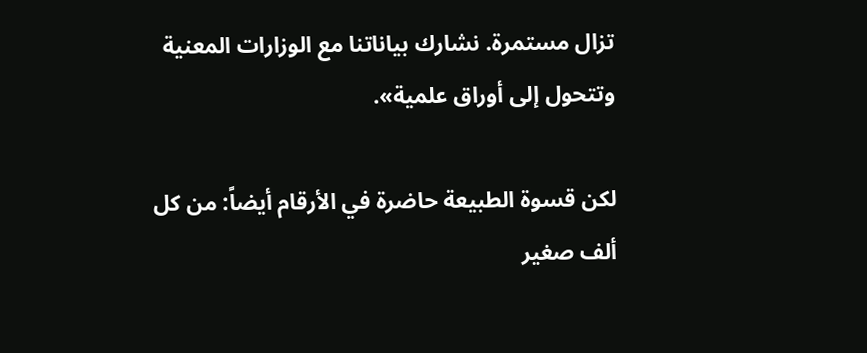تزال مستمرة. نشارك بياناتنا مع الوزارات المعنية وتتحول إلى أوراق علمية».

لكن قسوة الطبيعة حاضرة في الأرقام أيضاً: من كل ألف صغير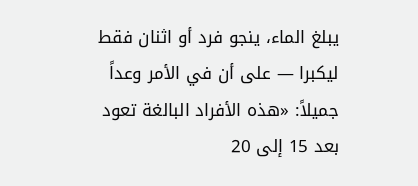يبلغ الماء، ينجو فرد أو اثنان فقط ليكبرا — على أن في الأمر وعداً جميلاً: «هذه الأفراد البالغة تعود بعد 15 إلى 20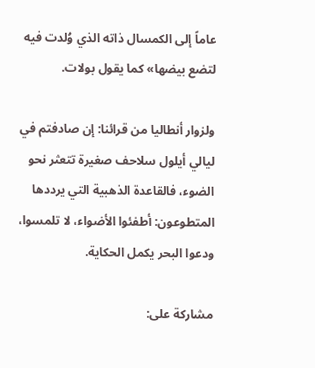عاماً إلى الكمسال ذاته الذي وُلدت فيه لتضع بيضها» كما يقول بولات.

ولزوار أنطاليا من قرائنا: إن صادفتم في ليالي أيلول سلاحف صغيرة تتعثر نحو الضوء، فالقاعدة الذهبية التي يرددها المتطوعون: أطفئوا الأضواء، لا تلمسوا، ودعوا البحر يكمل الحكاية.

مشاركة على: